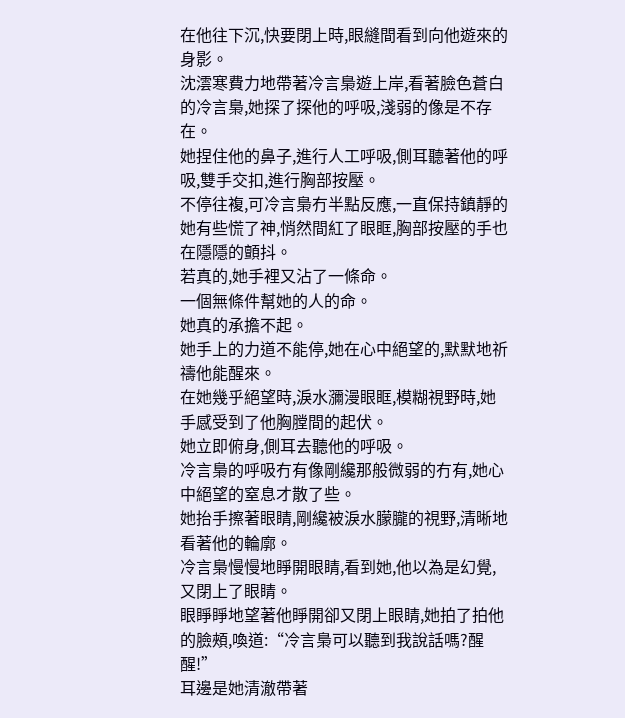在他往下沉,快要閉上時,眼縫間看到向他遊來的身影。
沈澐寒費力地帶著冷言梟遊上岸,看著臉色蒼白的冷言梟,她探了探他的呼吸,淺弱的像是不存在。
她捏住他的鼻子,進行人工呼吸,側耳聽著他的呼吸,雙手交扣,進行胸部按壓。
不停往複,可冷言梟冇半點反應,一直保持鎮靜的她有些慌了神,悄然間紅了眼眶,胸部按壓的手也在隱隱的顫抖。
若真的,她手裡又沾了一條命。
一個無條件幫她的人的命。
她真的承擔不起。
她手上的力道不能停,她在心中絕望的,默默地祈禱他能醒來。
在她幾乎絕望時,淚水瀰漫眼眶,模糊視野時,她手感受到了他胸膛間的起伏。
她立即俯身,側耳去聽他的呼吸。
冷言梟的呼吸冇有像剛纔那般微弱的冇有,她心中絕望的窒息才散了些。
她抬手擦著眼睛,剛纔被淚水朦朧的視野,清晰地看著他的輪廓。
冷言梟慢慢地睜開眼睛,看到她,他以為是幻覺,又閉上了眼睛。
眼睜睜地望著他睜開卻又閉上眼睛,她拍了拍他的臉頰,喚道:“冷言梟可以聽到我說話嗎?醒醒!”
耳邊是她清澈帶著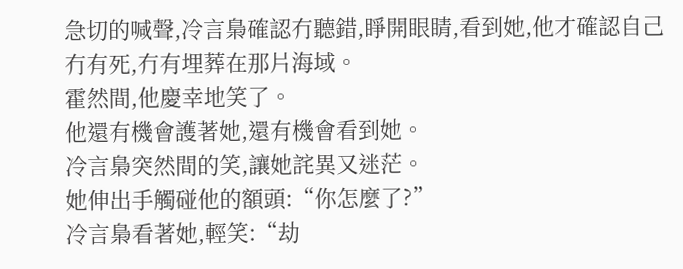急切的喊聲,冷言梟確認冇聽錯,睜開眼睛,看到她,他才確認自己冇有死,冇有埋葬在那片海域。
霍然間,他慶幸地笑了。
他還有機會護著她,還有機會看到她。
冷言梟突然間的笑,讓她詫異又迷茫。
她伸出手觸碰他的額頭:“你怎麼了?”
冷言梟看著她,輕笑:“劫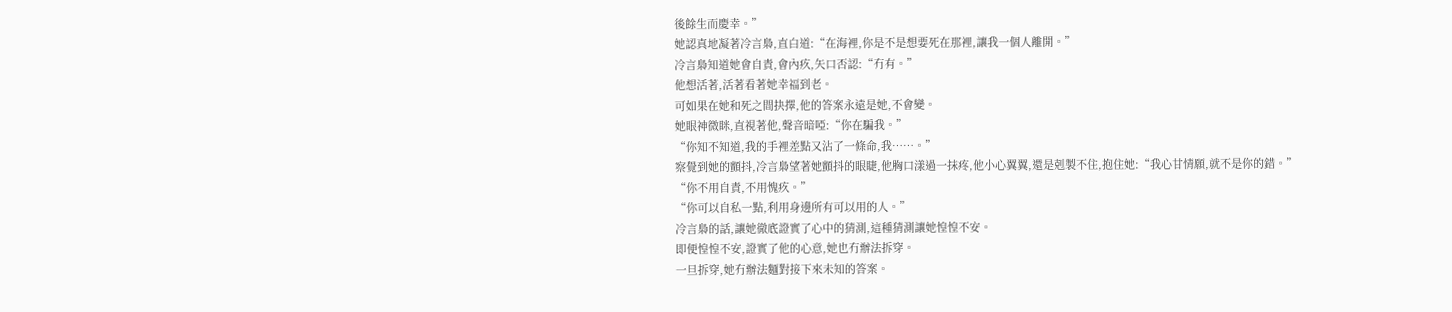後餘生而慶幸。”
她認真地凝著冷言梟,直白道:“在海裡,你是不是想要死在那裡,讓我一個人離開。”
冷言梟知道她會自責,會內疚,矢口否認:“冇有。”
他想活著,活著看著她幸福到老。
可如果在她和死之間抉擇,他的答案永遠是她,不會變。
她眼神微眯,直視著他,聲音暗啞:“你在騙我。”
“你知不知道,我的手裡差點又沾了一條命,我……。”
察覺到她的顫抖,冷言梟望著她顫抖的眼睫,他胸口漾過一抹疼,他小心翼翼,還是剋製不住,抱住她:“我心甘情願,就不是你的錯。”
“你不用自責,不用愧疚。”
“你可以自私一點,利用身邊所有可以用的人。”
冷言梟的話,讓她徹底證實了心中的猜測,這種猜測讓她惶惶不安。
即便惶惶不安,證實了他的心意,她也冇辦法拆穿。
一旦拆穿,她冇辦法麵對接下來未知的答案。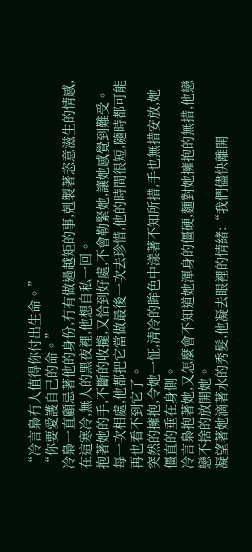“冷言梟冇人值得你付出生命。”
“你要愛護自己的命。”
冷梟一直顧忌著他的身份,冇有做過越矩的事,剋製著恣意滋生的情感,在這寒冷,無人的黑夜裡,他想自私一回。
抱著她的手,不斷的收攏,又恰到好處,不會勒緊她,讓她感覺到難受。
每一次相處,他都把它當做最後一次去珍惜,他的時間很短,隨時都可能再也看不到它了。
突然的擁抱,令她一怔,清冷的眸色中漾著不知所措,手也無措安放,她僵直的垂在身側。
冷言梟抱著她,又怎麼會不知道她渾身的僵硬,麵對她擁抱的無措,他戀戀不捨的放開她。
凝望著她滴著水的秀髮,他凝去眼裡的情緒:“我們儘快離開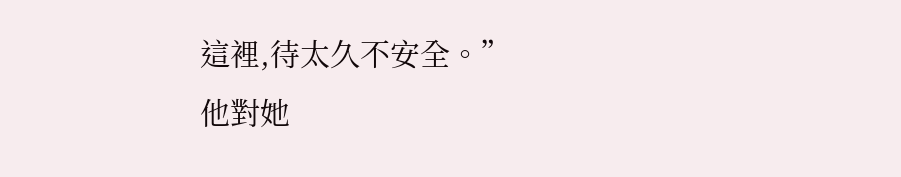這裡,待太久不安全。”
他對她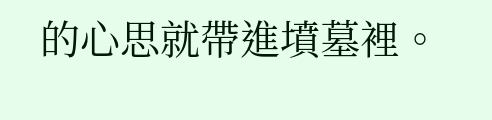的心思就帶進墳墓裡。